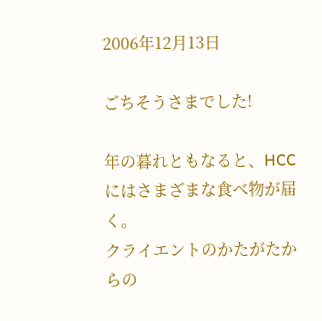2006年12月13日

ごちそうさまでした!

年の暮れともなると、HCCにはさまざまな食べ物が届く。
クライエントのかたがたからの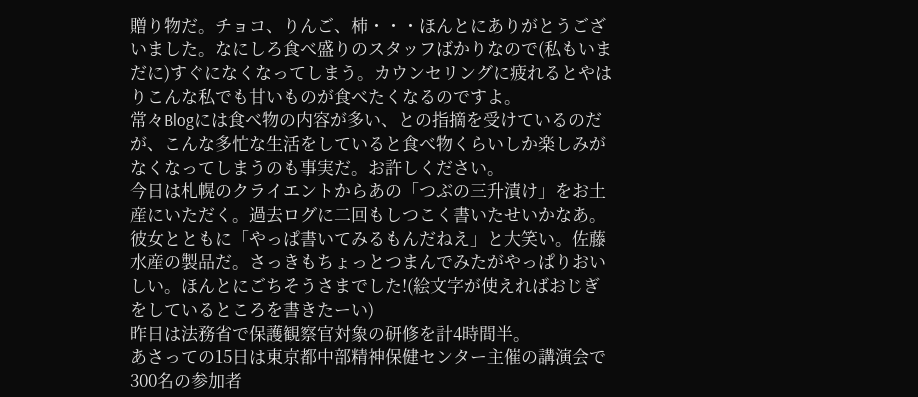贈り物だ。チョコ、りんご、柿・・・ほんとにありがとうございました。なにしろ食べ盛りのスタッフばかりなので(私もいまだに)すぐになくなってしまう。カウンセリングに疲れるとやはりこんな私でも甘いものが食べたくなるのですよ。
常々Blogには食べ物の内容が多い、との指摘を受けているのだが、こんな多忙な生活をしていると食べ物くらいしか楽しみがなくなってしまうのも事実だ。お許しください。
今日は札幌のクライエントからあの「つぶの三升漬け」をお土産にいただく。過去ログに二回もしつこく書いたせいかなあ。彼女とともに「やっぱ書いてみるもんだねえ」と大笑い。佐藤水産の製品だ。さっきもちょっとつまんでみたがやっぱりおいしい。ほんとにごちそうさまでした!(絵文字が使えればおじぎをしているところを書きたーい)
昨日は法務省で保護観察官対象の研修を計4時間半。
あさっての15日は東京都中部精神保健センター主催の講演会で300名の参加者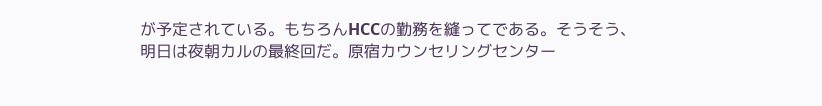が予定されている。もちろんHCCの勤務を縫ってである。そうそう、明日は夜朝カルの最終回だ。原宿カウンセリングセンター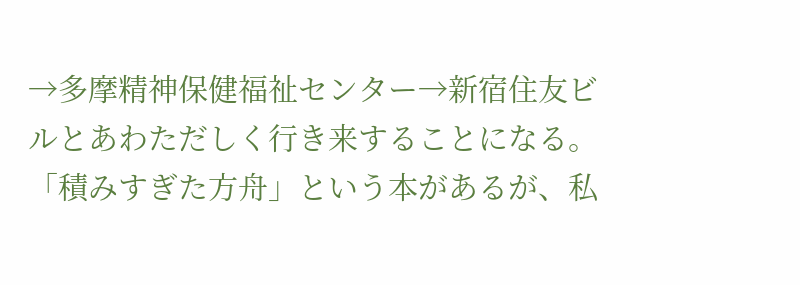→多摩精神保健福祉センター→新宿住友ビルとあわただしく行き来することになる。
「積みすぎた方舟」という本があるが、私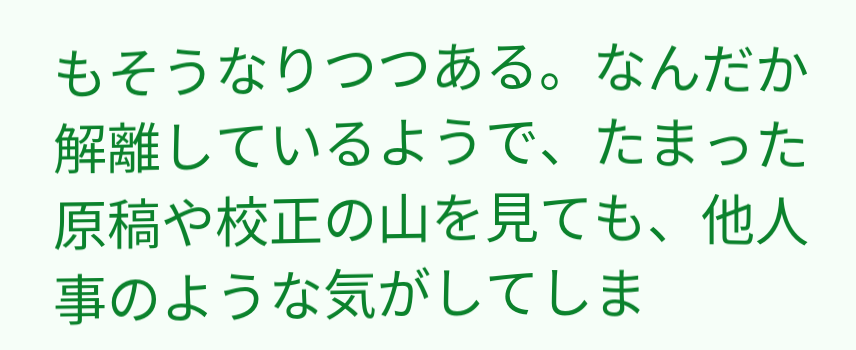もそうなりつつある。なんだか解離しているようで、たまった原稿や校正の山を見ても、他人事のような気がしてしま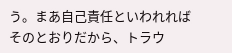う。まあ自己責任といわれればそのとおりだから、トラウ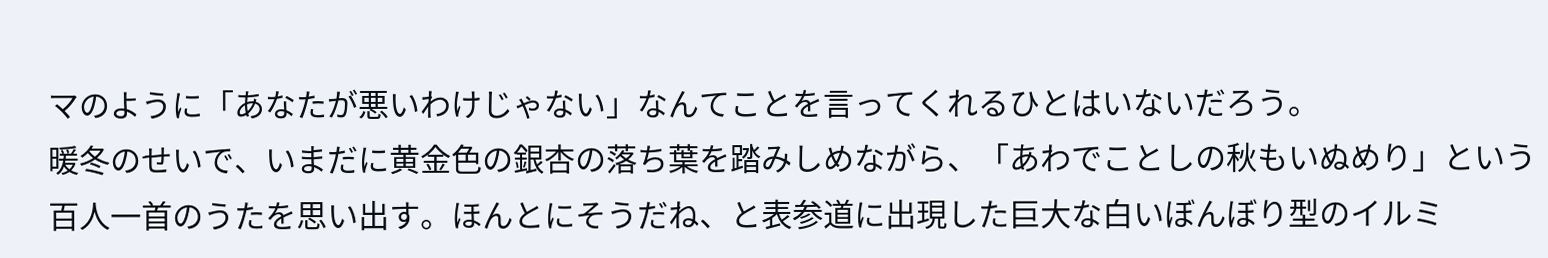マのように「あなたが悪いわけじゃない」なんてことを言ってくれるひとはいないだろう。
暖冬のせいで、いまだに黄金色の銀杏の落ち葉を踏みしめながら、「あわでことしの秋もいぬめり」という百人一首のうたを思い出す。ほんとにそうだね、と表参道に出現した巨大な白いぼんぼり型のイルミ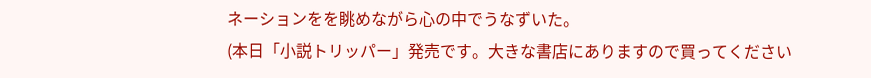ネーションをを眺めながら心の中でうなずいた。
(本日「小説トリッパー」発売です。大きな書店にありますので買ってください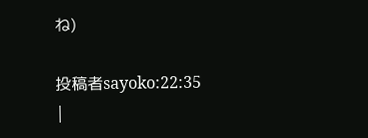ね)

投稿者sayoko:22:35 |